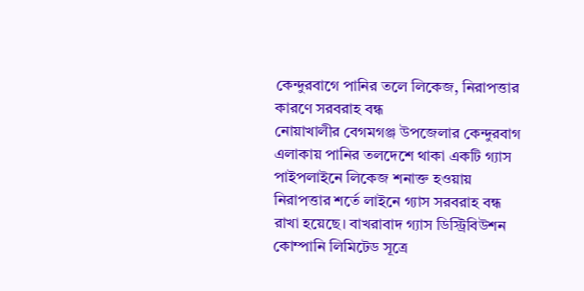কেন্দুরবাগে পানির তলে লিকেজ, নিরাপত্তার কারণে সরবরাহ বন্ধ
নোয়াখালীর বেগমগঞ্জ উপজেলার কেন্দুরবাগ এলাকায় পানির তলদেশে থাকা একটি গ্যাস পাইপলাইনে লিকেজ শনাক্ত হওয়ায় নিরাপত্তার শর্তে লাইনে গ্যাস সরবরাহ বন্ধ রাখা হয়েছে। বাখরাবাদ গ্যাস ডিস্ট্রিবিউশন কোম্পানি লিমিটেড সূত্রে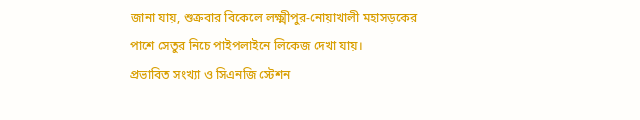জানা যায়, শুক্রবার বিকেলে লক্ষ্মীপুর-নোয়াখালী মহাসড়কের পাশে সেতুর নিচে পাইপলাইনে লিকেজ দেখা যায়।
প্রভাবিত সংখ্যা ও সিএনজি স্টেশন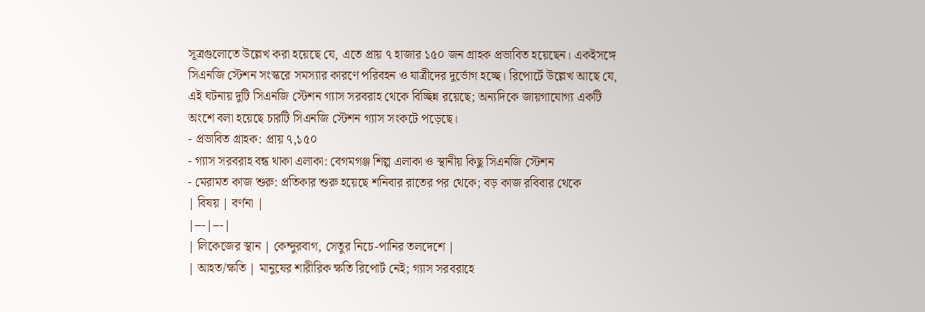সূত্রগুলোতে উল্লেখ করা হয়েছে যে, এতে প্রায় ৭ হাজার ১৫০ জন গ্রাহক প্রভাবিত হয়েছেন। একইসঙ্গে সিএনজি স্টেশন সংস্করে সমস্যার কারণে পরিবহন ও যাত্রীদের দুর্ভোগ হচ্ছে। রিপোর্টে উল্লেখ আছে যে, এই ঘটনায় দুটি সিএনজি স্টেশন গ্যাস সরবরাহ থেকে বিচ্ছিন্ন রয়েছে; অন্যদিকে জায়গাযোগ্য একটি অংশে বলা হয়েছে চারটি সিএনজি স্টেশন গ্যাস সংকটে পড়েছে।
- প্রভাবিত গ্রাহক: প্রায় ৭,১৫০
- গ্যাস সরবরাহ বন্ধ থাকা এলাকা: বেগমগঞ্জ শিল্প এলাকা ও স্থানীয় কিছু সিএনজি স্টেশন
- মেরামত কাজ শুরু: প্রতিকার শুরু হয়েছে শনিবার রাতের পর থেকে; বড় কাজ রবিবার থেকে
| বিষয় | বর্ণনা |
|---|---|
| লিকেজের স্থান | কেন্দুরবাগ, সেতুর নিচে-পানির তলদেশে |
| আহত/ক্ষতি | মানুষের শারীরিক ক্ষতি রিপোর্ট নেই; গ্যাস সরবরাহে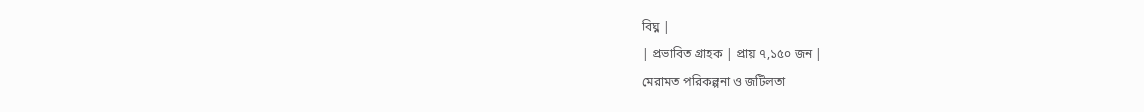বিঘ্ন |
| প্রভাবিত গ্রাহক | প্রায় ৭,১৫০ জন |
মেরামত পরিকল্পনা ও জটিলতা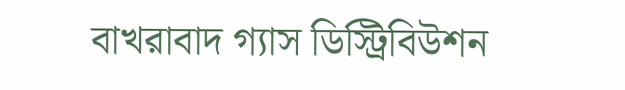বাখরাবাদ গ্যাস ডিস্ট্রিবিউশন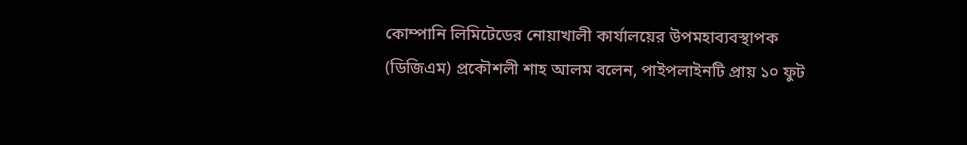কোম্পানি লিমিটেডের নোয়াখালী কার্যালয়ের উপমহাব্যবস্থাপক (ডিজিএম) প্রকৌশলী শাহ আলম বলেন, পাইপলাইনটি প্রায় ১০ ফুট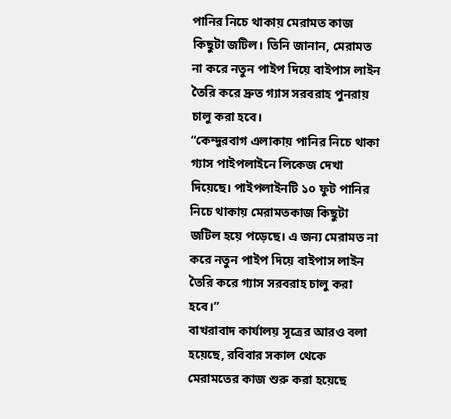পানির নিচে থাকায় মেরামত কাজ কিছুটা জটিল। তিনি জানান, মেরামত না করে নতুন পাইপ দিয়ে বাইপাস লাইন তৈরি করে দ্রুত গ্যাস সরবরাহ পুনরায় চালু করা হবে।
“কেন্দুরবাগ এলাকায় পানির নিচে থাকা গ্যাস পাইপলাইনে লিকেজ দেখা দিয়েছে। পাইপলাইনটি ১০ ফুট পানির নিচে থাকায় মেরামতকাজ কিছুটা জটিল হয়ে পড়েছে। এ জন্য মেরামত না করে নতুন পাইপ দিয়ে বাইপাস লাইন তৈরি করে গ্যাস সরবরাহ চালু করা হবে।”
বাখরাবাদ কার্যালয় সূত্রের আরও বলা হয়েছে, রবিবার সকাল থেকে মেরামতের কাজ শুরু করা হয়েছে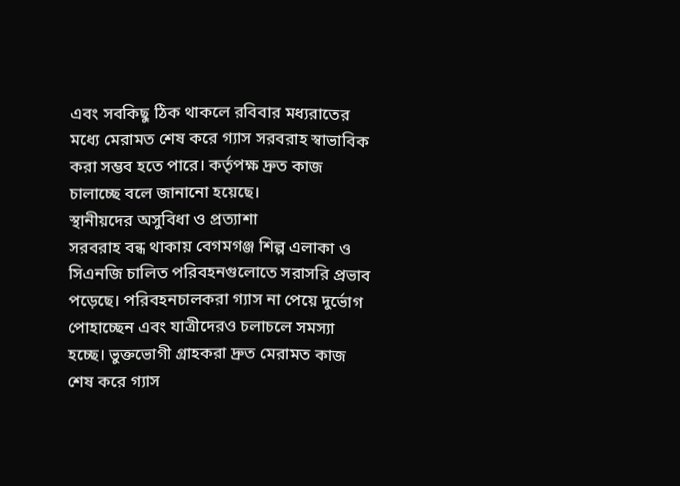এবং সবকিছু ঠিক থাকলে রবিবার মধ্যরাতের মধ্যে মেরামত শেষ করে গ্যাস সরবরাহ স্বাভাবিক করা সম্ভব হতে পারে। কর্তৃপক্ষ দ্রুত কাজ চালাচ্ছে বলে জানানো হয়েছে।
স্থানীয়দের অসুবিধা ও প্রত্যাশা
সরবরাহ বন্ধ থাকায় বেগমগঞ্জ শিল্প এলাকা ও সিএনজি চালিত পরিবহনগুলোতে সরাসরি প্রভাব পড়েছে। পরিবহনচালকরা গ্যাস না পেয়ে দুর্ভোগ পোহাচ্ছেন এবং যাত্রীদেরও চলাচলে সমস্যা হচ্ছে। ভুক্তভোগী গ্রাহকরা দ্রুত মেরামত কাজ শেষ করে গ্যাস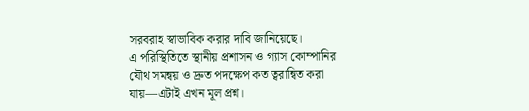সরবরাহ স্বাভাবিক করার দাবি জানিয়েছে।
এ পরিস্থিতিতে স্থানীয় প্রশাসন ও গ্যাস কোম্পানির যৌথ সমন্বয় ও দ্রুত পদক্ষেপ কত ত্বরান্বিত করা যায়—এটাই এখন মূল প্রশ্ন।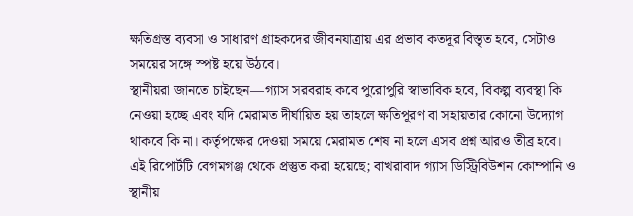ক্ষতিগ্রস্ত ব্যবসা ও সাধারণ গ্রাহকদের জীবনযাত্রায় এর প্রভাব কতদূর বিস্তৃত হবে, সেটাও সময়ের সঙ্গে স্পষ্ট হয়ে উঠবে।
স্থানীয়রা জানতে চাইছেন—গ্যাস সরবরাহ কবে পুরোপুরি স্বাভাবিক হবে, বিকল্প ব্যবস্থা কি নেওয়া হচ্ছে এবং যদি মেরামত দীর্ঘায়িত হয় তাহলে ক্ষতিপূরণ বা সহায়তার কোনো উদ্যোগ থাকবে কি না। কর্তৃপক্ষের দেওয়া সময়ে মেরামত শেষ না হলে এসব প্রশ্ন আরও তীব্র হবে।
এই রিপোর্টটি বেগমগঞ্জ থেকে প্রস্তুত করা হয়েছে; বাখরাবাদ গ্যাস ডিস্ট্রিবিউশন কোম্পানি ও স্থানীয়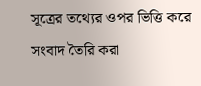সূত্রের তথ্যের ওপর ভিত্তি করে সংবাদ তৈরি করা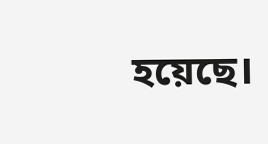হয়েছে।